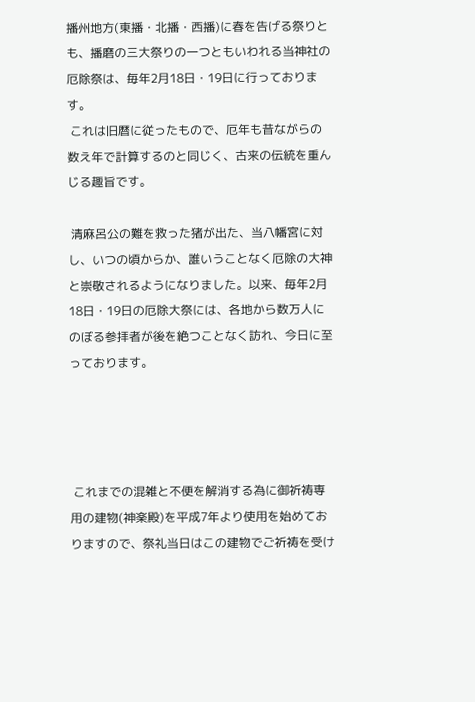播州地方(東播・北播・西播)に春を告げる祭りとも、播磨の三大祭りの一つともいわれる当神社の厄除祭は、毎年2月18日・19日に行っております。
 これは旧暦に従ったもので、厄年も昔ながらの数え年で計算するのと同じく、古来の伝統を重んじる趣旨です。

 清麻呂公の難を救った猪が出た、当八幡宮に対し、いつの頃からか、誰いうことなく厄除の大神と崇敬されるようになりました。以来、毎年2月18日・19日の厄除大祭には、各地から数万人にのぼる参拝者が後を絶つことなく訪れ、今日に至っております。




 これまでの混雑と不便を解消する為に御祈祷専用の建物(神楽殿)を平成7年より使用を始めておりますので、祭礼当日はこの建物でご祈祷を受け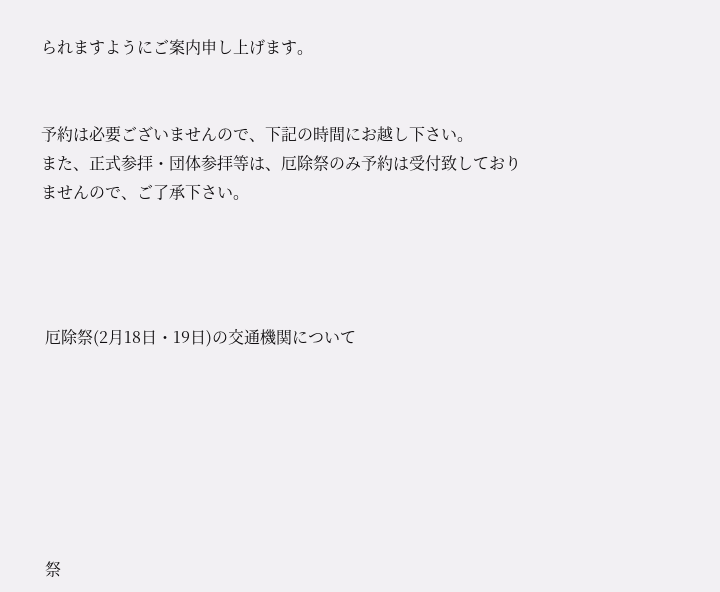られますようにご案内申し上げます。


予約は必要ございませんので、下記の時間にお越し下さい。
また、正式参拝・団体参拝等は、厄除祭のみ予約は受付致しておりませんので、ご了承下さい。




 厄除祭(2月18日・19日)の交通機関について







 祭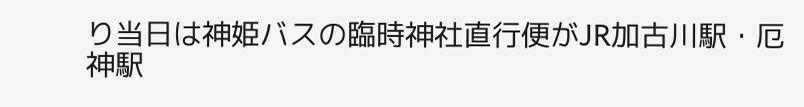り当日は神姫バスの臨時神社直行便がJR加古川駅・厄神駅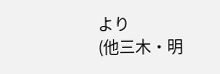より
(他三木・明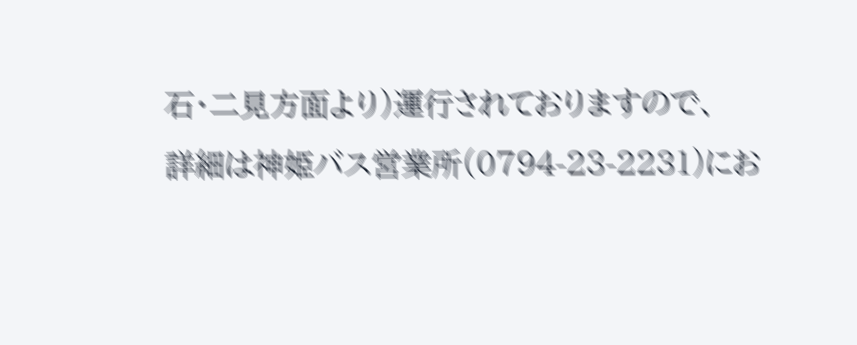石・二見方面より)運行されておりますので、
詳細は神姫バス営業所(0794-23-2231)にお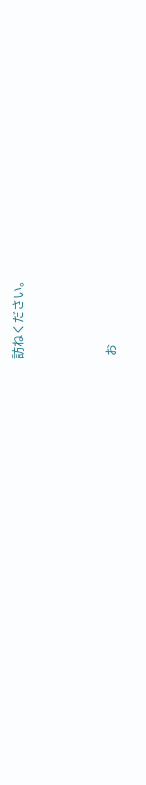訪ねください。



 お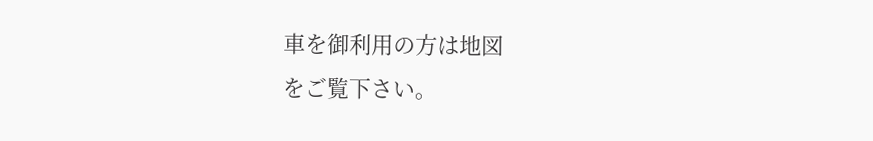車を御利用の方は地図
をご覧下さい。